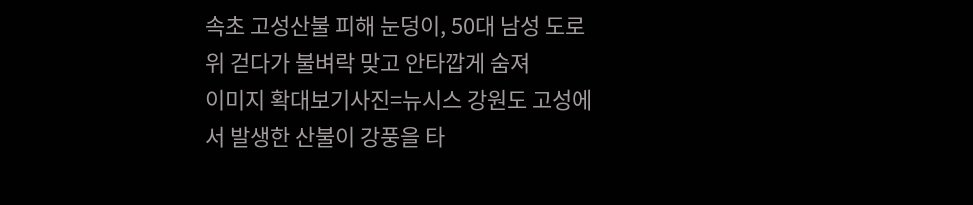속초 고성산불 피해 눈덩이, 50대 남성 도로위 걷다가 불벼락 맞고 안타깝게 숨져
이미지 확대보기사진=뉴시스 강원도 고성에서 발생한 산불이 강풍을 타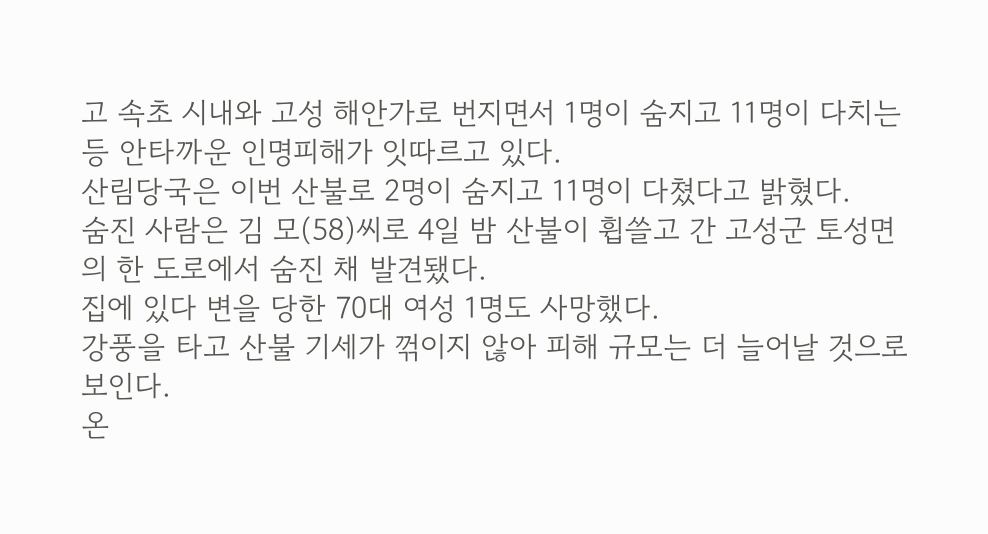고 속초 시내와 고성 해안가로 번지면서 1명이 숨지고 11명이 다치는 등 안타까운 인명피해가 잇따르고 있다.
산림당국은 이번 산불로 2명이 숨지고 11명이 다쳤다고 밝혔다.
숨진 사람은 김 모(58)씨로 4일 밤 산불이 휩쓸고 간 고성군 토성면의 한 도로에서 숨진 채 발견됐다.
집에 있다 변을 당한 70대 여성 1명도 사망했다.
강풍을 타고 산불 기세가 꺾이지 않아 피해 규모는 더 늘어날 것으로 보인다.
온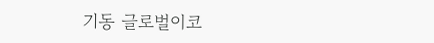기동 글로벌이코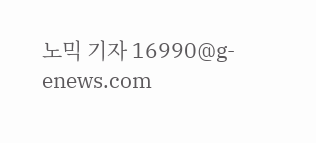노믹 기자 16990@g-enews.com